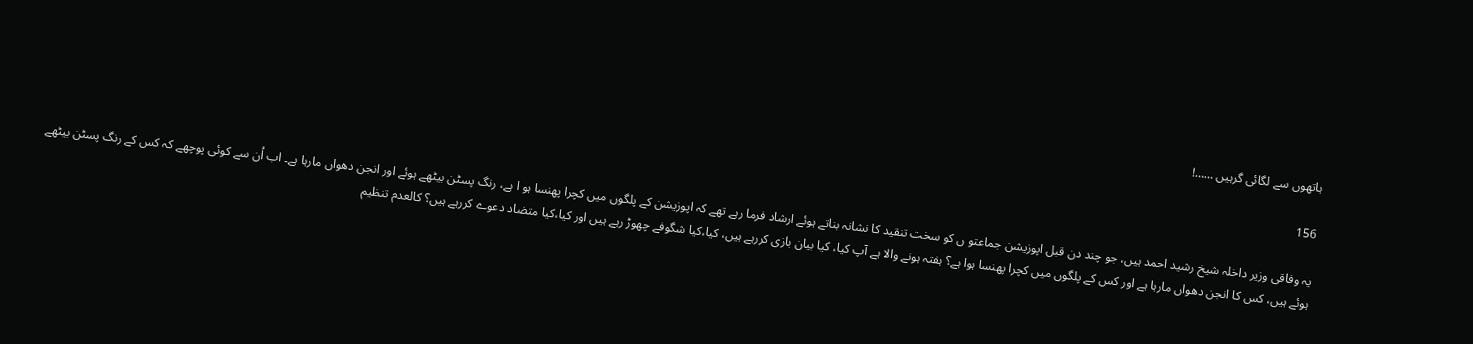ہاتھوں سے لگائی گرہیں ……!

156

یہ وفاقی وزیر داخلہ شیخ رشید احمد ہیں، جو چند دن قبل اپوزیشن جماعتو ں کو سخت تنقید کا نشانہ بناتے ہوئے ارشاد فرما رہے تھے کہ اپوزیشن کے پلگوں میں کچرا پھنسا ہو ا ہے، رنگ پسٹن بیٹھے ہوئے اور انجن دھواں مارہا ہے۔ اب اُن سے کوئی پوچھے کہ کس کے رنگ پسٹن بیٹھے ہوئے ہیں، کس کا انجن دھواں مارہا ہے اور کس کے پلگوں میں کچرا پھنسا ہوا ہے؟ ہفتہ ہونے والا ہے آپ کیا، کیا بیان بازی کررہے ہیں، کیا،کیا شگوفے چھوڑ رہے ہیں اور کیا،کیا متضاد دعوے کررہے ہیں؟ کالعدم تنظیم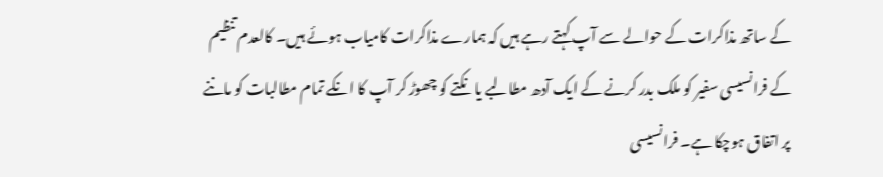کے ساتھ مذاکرات کے حوالے سے آپ کہتے رہے ہیں کہ ہمارے مذاکرات کامیاب ہوئے ہیں۔ کالعدم تنظیم کے فرانسیسی سفیر کو ملک بدر کرنے کے ایک آدھ مطالبے یا نکتے کو چھوڑ کر آپ کا انکے تمام مطالبات کو ماننے پر اتفاق ہوچکا ہے۔ فرانسیسی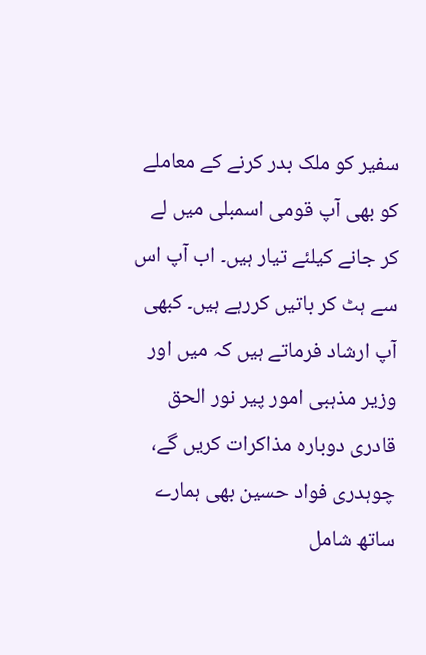سفیر کو ملک بدر کرنے کے معاملے کو بھی آپ قومی اسمبلی میں لے کر جانے کیلئے تیار ہیں۔ اب آپ اس سے ہٹ کر باتیں کررہے ہیں۔ کبھی آپ ارشاد فرماتے ہیں کہ میں اور وزیر مذہبی امور پیر نور الحق قادری دوبارہ مذاکرات کریں گے، چوہدری فواد حسین بھی ہمارے ساتھ شامل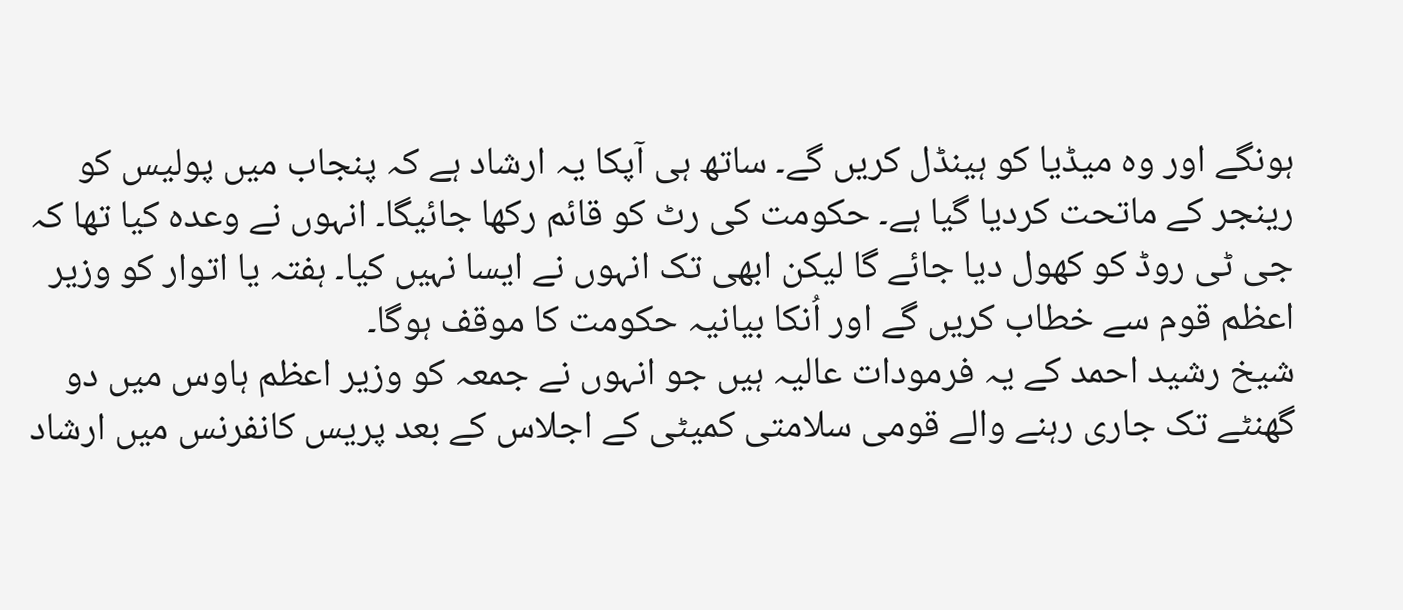ہونگے اور وہ میڈیا کو ہینڈل کریں گے۔ ساتھ ہی آپکا یہ ارشاد ہے کہ پنجاب میں پولیس کو رینجر کے ماتحت کردیا گیا ہے۔ حکومت کی رٹ کو قائم رکھا جائیگا۔ انہوں نے وعدہ کیا تھا کہ جی ٹی روڈ کو کھول دیا جائے گا لیکن ابھی تک انہوں نے ایسا نہیں کیا۔ ہفتہ یا اتوار کو وزیر اعظم قوم سے خطاب کریں گے اور اُنکا بیانیہ حکومت کا موقف ہوگا۔
شیخ رشید احمد کے یہ فرمودات عالیہ ہیں جو انہوں نے جمعہ کو وزیر اعظم ہاوس میں دو گھنٹے تک جاری رہنے والے قومی سلامتی کمیٹی کے اجلاس کے بعد پریس کانفرنس میں ارشاد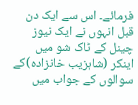فرمائے۔ اس سے ایک دن قبل انہوں نے ایک نیوز چینل کے ٹاک شو میں اینکر (شاہزیب خانزادہ)کے سوالوں کے جواب میں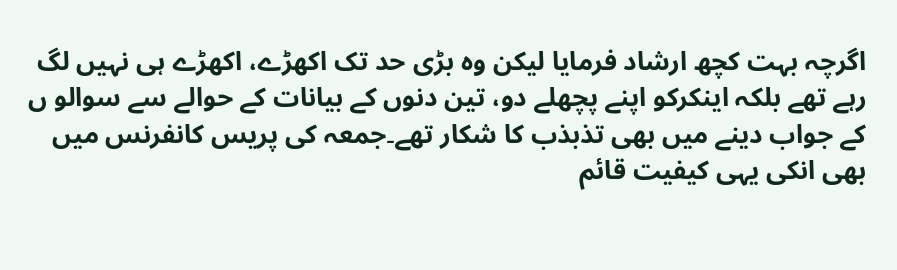اگرچہ بہت کچھ ارشاد فرمایا لیکن وہ بڑی حد تک اکھڑے، اکھڑے ہی نہیں لگ رہے تھے بلکہ اینکرکو اپنے پچھلے دو، تین دنوں کے بیانات کے حوالے سے سوالو ں کے جواب دینے میں بھی تذبذب کا شکار تھے۔جمعہ کی پریس کانفرنس میں بھی انکی یہی کیفیت قائم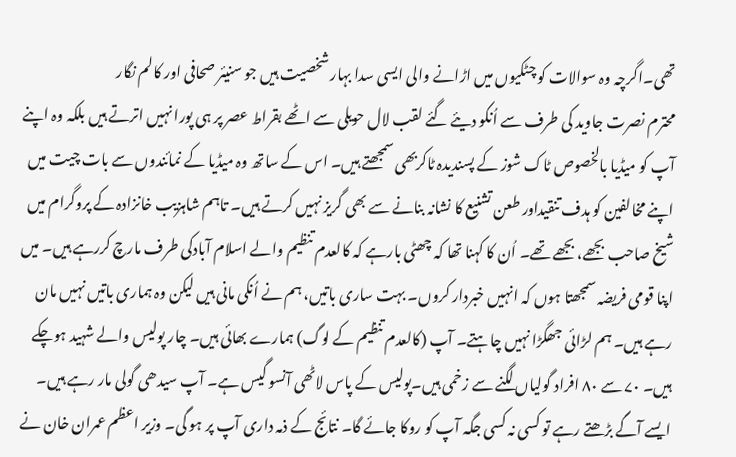تھی۔اگرچہ وہ سوالات کو چٹکیوں میں اڑانے والی ایسی سدا بہار شخصیت ہیں جو سنیئر صحافی اور کالم نگار
محترم نصرت جاوید کی طرف سے اُنکو دیئے گئے لقب لال حویلی سے اٹھے بقراط عصر پر ہی پورا نہیں اترتے ہیں بلکہ وہ اپنے آپ کو میڈیا بالخصوص ٹاک شوز کے پسندیدہ ٹاکربھی سمجھتے ہیں۔ اس کے ساتھ وہ میڈیا کے نمائندوں سے بات چیت میں اپنے مخالفین کو ہدف تنقیداور طعن تشنیع کا نشانہ بنانے سے بھی گریز نہیں کرتے ہیں۔ تاہم شاہزیب خانزادہ کے پروگرام میں شیخ صاحب بجھے، بجھے تھے۔ اُن کا کہنا تھا کہ چھٹی بارہے کہ کالعدم تنظیم والے اسلام آبادکی طرف مارچ کررہے ہیں۔ میں اپنا قومی فریضہ سمجھتا ہوں کہ انہیں خبردار کروں۔ بہت ساری باتیں، ہم نے اُنکی مانی ہیں لیکن وہ ہماری باتیں نہیں مان رہے ہیں۔ ہم لڑائی جھگڑا نہیں چاہتے۔ آپ (کالعدم تنظیم کے لوگ) ہمارے بھائی ہیں۔ چار پولیس والے شہید ہوچکے ہیں۔ ۷۰ سے ۸۰ افراد گولیاں لگنے سے زخمی ہیں۔پولیس کے پاس لاٹھی آنسو گیس ہے۔ آپ سیدھی گولی مار رہے ہیں۔ ایسے آگے بڑھتے رہے تو کسی نہ کسی جگہ آپ کو روکا جائے گا۔ نتائج کے ذمہ داری آپ پر ہو گی۔ وزیر اعظم عمران خان نے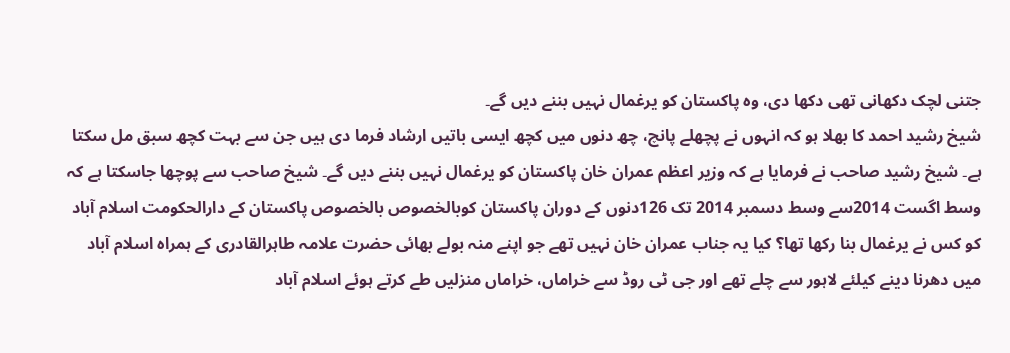جتنی لچک دکھانی تھی دکھا دی، وہ پاکستان کو یرغمال نہیں بننے دیں گے۔
شیخ رشید احمد کا بھلا ہو کہ انہوں نے پچھلے پانچ، چھ دنوں میں کچھ ایسی باتیں ارشاد فرما دی ہیں جن سے بہت کچھ سبق مل سکتا ہے۔ شیخ رشید صاحب نے فرمایا ہے کہ وزیر اعظم عمران خان پاکستان کو یرغمال نہیں بننے دیں گے۔ شیخ صاحب سے پوچھا جاسکتا ہے کہ وسط اگست 2014سے وسط دسمبر 2014 تک 126دنوں کے دوران پاکستان کوبالخصوص بالخصوص پاکستان کے دارالحکومت اسلام آباد کو کس نے یرغمال بنا رکھا تھا؟ کیا یہ جناب عمران خان نہیں تھے جو اپنے منہ بولے بھائی حضرت علامہ طاہرالقادری کے ہمراہ اسلام آباد میں دھرنا دینے کیلئے لاہور سے چلے تھے اور جی ٹی روڈ سے خراماں، خراماں منزلیں طے کرتے ہوئے اسلام آباد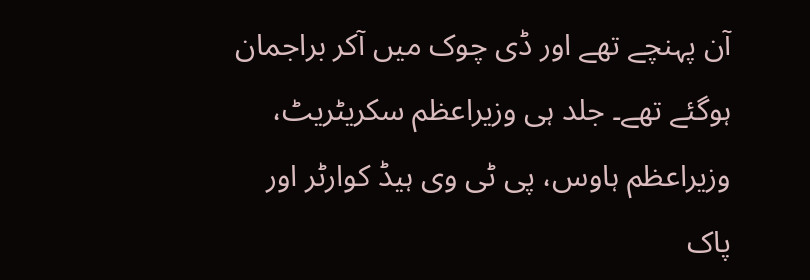آن پہنچے تھے اور ڈی چوک میں آکر براجمان ہوگئے تھے۔ جلد ہی وزیراعظم سکریٹریٹ، وزیراعظم ہاوس، پی ٹی وی ہیڈ کوارٹر اور پاک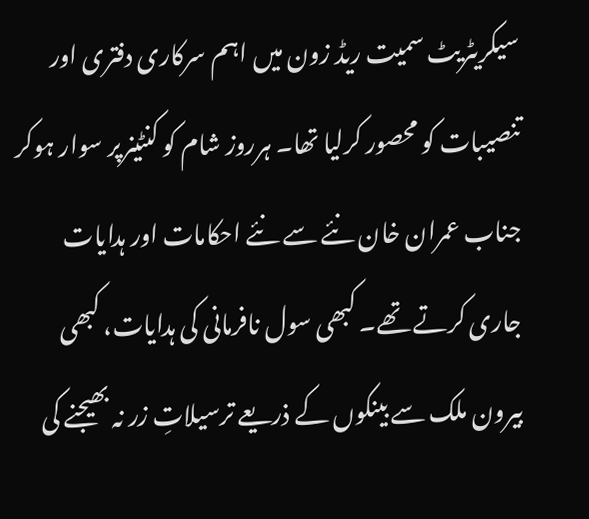سیکریٹریٹ سمیت ریڈ زون میں اہم سرکاری دفتری اور تنصیبات کو محصور کرلیا تھا۔ ہرروز شام کو کنٹینرپر سوار ہوکر جناب عمران خان نئے سے نئے احکامات اور ہدایات جاری کرتے تھے۔ کبھی سول نافرمانی کی ہدایات، کبھی بیرون ملک سے بینکوں کے ذریعے ترسیلاتِ زر نہ بھیجنے کی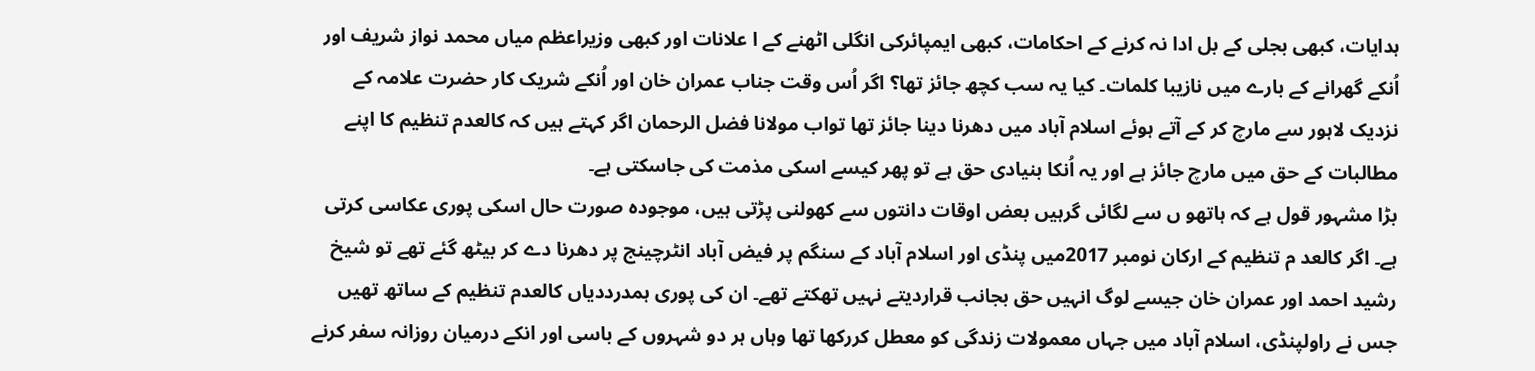ہدایات، کبھی بجلی کے بل ادا نہ کرنے کے احکامات، کبھی ایمپائرکی انگلی اٹھنے کے ا علانات اور کبھی وزیراعظم میاں محمد نواز شریف اور اُنکے گھرانے کے بارے میں نازیبا کلمات۔ کیا یہ سب کچھ جائز تھا؟ اگر اُس وقت جناب عمران خان اور اُنکے شریک کار حضرت علامہ کے نزدیک لاہور سے مارچ کر کے آتے ہوئے اسلام آباد میں دھرنا دینا جائز تھا تواب مولانا فضل الرحمان اگر کہتے ہیں کہ کالعدم تنظیم کا اپنے مطالبات کے حق میں مارچ جائز ہے اور یہ اُنکا بنیادی حق ہے تو پھر کیسے اسکی مذمت کی جاسکتی ہے۔
بڑا مشہور قول ہے کہ ہاتھو ں سے لگائی گرہیں بعض اوقات دانتوں سے کھولنی پڑتی ہیں، موجودہ صورت حال اسکی پوری عکاسی کرتی ہے۔ اگر کالعد م تنظیم کے ارکان نومبر 2017میں پنڈی اور اسلام آباد کے سنگم پر فیض آباد انٹرچینج پر دھرنا دے کر بیٹھ گئے تھے تو شیخ رشید احمد اور عمران خان جیسے لوگ انہیں حق بجانب قراردیتے نہیں تھکتے تھے۔ ان کی پوری ہمدرددیاں کالعدم تنظیم کے ساتھ تھیں جس نے راولپنڈی، اسلام آباد میں جہاں معمولات زندگی کو معطل کررکھا تھا وہاں ہر دو شہروں کے باسی اور انکے درمیان روزانہ سفر کرنے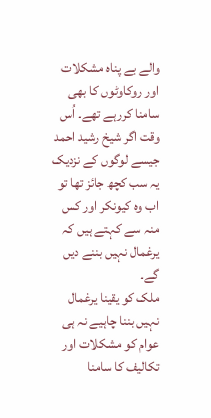والے بے پناہ مشکلات اور روکاوٹوں کا بھی سامنا کررہے تھے۔ اُس وقت اگر شیخ رشید احمد جیسے لوگوں کے نزدیک یہ سب کچھ جائز تھا تو اب وہ کیونکر اور کس منہ سے کہتے ہیں کہ یرغمال نہیں بننے دیں گے۔
ملک کو یقینا یرغمال نہیں بننا چاہیے نہ ہی عوام کو مشکلات اور تکالیف کا سامنا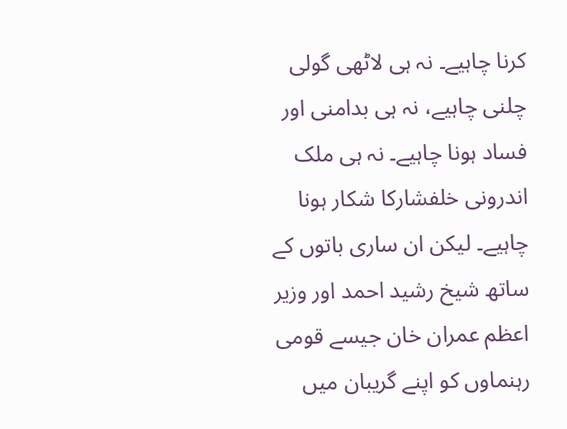کرنا چاہیے۔ نہ ہی لاٹھی گولی چلنی چاہیے، نہ ہی بدامنی اور فساد ہونا چاہیے۔ نہ ہی ملک اندرونی خلفشارکا شکار ہونا چاہیے۔ لیکن ان ساری باتوں کے ساتھ شیخ رشید احمد اور وزیر اعظم عمران خان جیسے قومی رہنماوں کو اپنے گریبان میں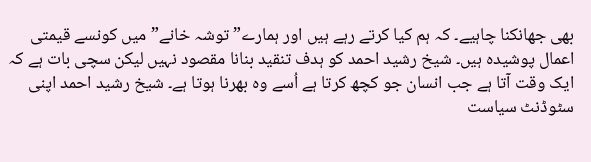بھی جھانکنا چاہیے۔ کہ ہم کیا کرتے رہے ہیں اور ہمارے” توشہ خانے”میں کونسے قیمتی اعمال پوشیدہ ہیں۔ شیخ رشید احمد کو ہدف تنقید بنانا مقصود نہیں لیکن سچی بات ہے کہ ایک وقت آتا ہے جب انسان جو کچھ کرتا ہے اُسے وہ بھرنا ہوتا ہے۔ شیخ رشید احمد اپنی سٹوڈنٹ سیاست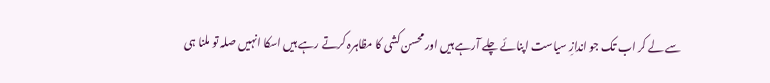سے لے کر اب تک جو اندازِ سیاست اپنائے چلے آرہے ہیں اور محسن کشی کا مظاہرہ کرتے رہے ہیں اسکا انہیں صلہ تو ملنا ہی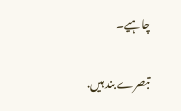چاہیے۔

تبصرے بند ہیں.